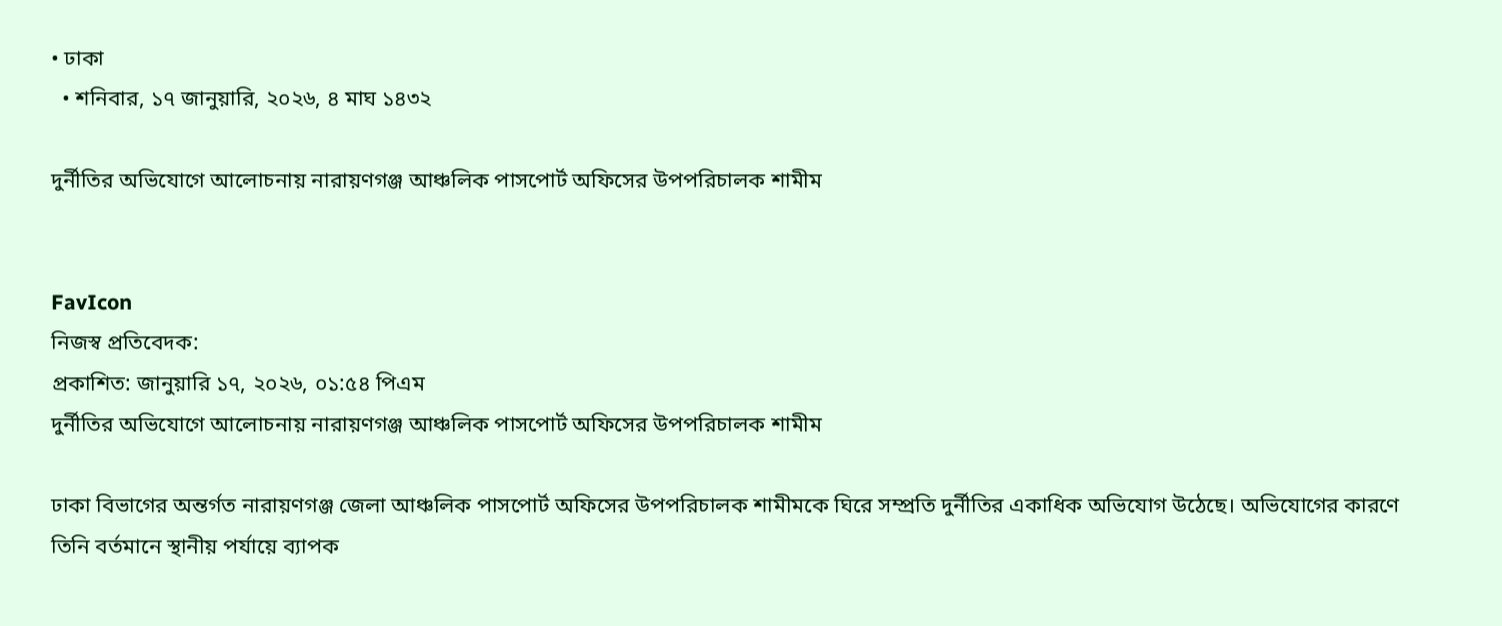• ঢাকা
  • শনিবার, ১৭ জানুয়ারি, ২০২৬, ৪ মাঘ ১৪৩২

দুর্নীতির অভিযোগে আলোচনায় নারায়ণগঞ্জ আঞ্চলিক পাসপোর্ট অফিসের উপপরিচালক শামীম


FavIcon
নিজস্ব প্রতিবেদক:
প্রকাশিত: জানুয়ারি ১৭, ২০২৬, ০১:৫৪ পিএম
দুর্নীতির অভিযোগে আলোচনায় নারায়ণগঞ্জ আঞ্চলিক পাসপোর্ট অফিসের উপপরিচালক শামীম

ঢাকা বিভাগের অন্তর্গত নারায়ণগঞ্জ জেলা আঞ্চলিক পাসপোর্ট অফিসের উপপরিচালক শামীমকে ঘিরে সম্প্রতি দুর্নীতির একাধিক অভিযোগ উঠেছে। অভিযোগের কারণে তিনি বর্তমানে স্থানীয় পর্যায়ে ব্যাপক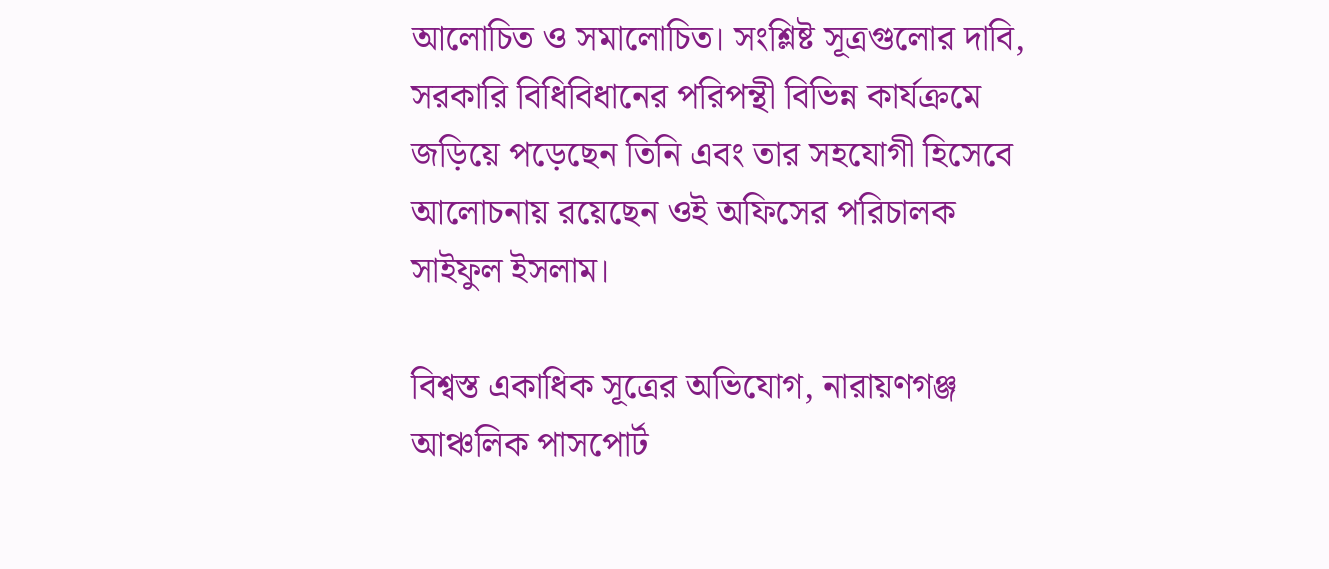আলোচিত ও সমালোচিত। সংশ্লিষ্ট সূত্রগুলোর দাবি, সরকারি বিধিবিধানের পরিপন্থী বিভিন্ন কার্যক্রমে জড়িয়ে পড়েছেন তিনি এবং তার সহযোগী হিসেবে আলোচনায় রয়েছেন ওই অফিসের পরিচালক সাইফুল ইসলাম।

বিশ্বস্ত একাধিক সূত্রের অভিযোগ, নারায়ণগঞ্জ আঞ্চলিক পাসপোর্ট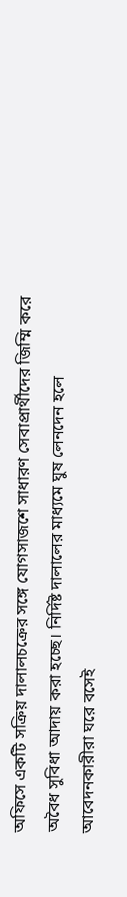অফিসে একটি সক্রিয় দালালচক্রের সঙ্গে যোগসাজশে সাধারণ সেবাপ্রার্থীদের জিম্মি করে অবৈধ সুবিধা আদায় করা হচ্ছে। নির্দিষ্ট দালালের মাধ্যমে ঘুষ লেনদেন হলে আবেদনকারীরা ঘরে বসেই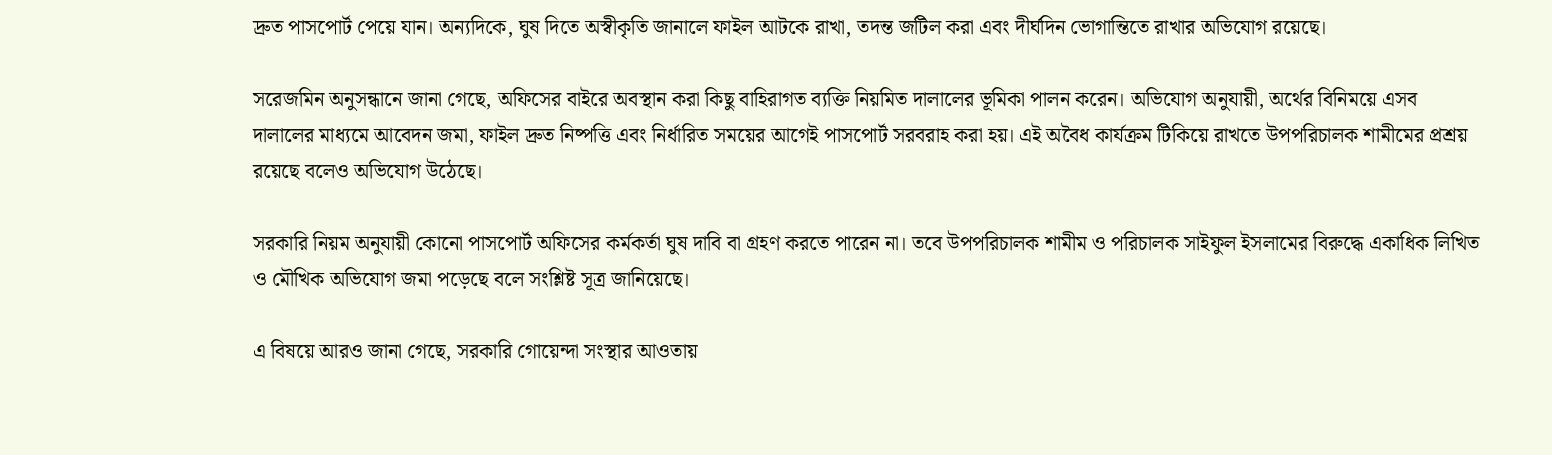দ্রুত পাসপোর্ট পেয়ে যান। অন্যদিকে, ঘুষ দিতে অস্বীকৃতি জানালে ফাইল আটকে রাখা, তদন্ত জটিল করা এবং দীর্ঘদিন ভোগান্তিতে রাখার অভিযোগ রয়েছে।

সরেজমিন অনুসন্ধানে জানা গেছে, অফিসের বাইরে অবস্থান করা কিছু বাহিরাগত ব্যক্তি নিয়মিত দালালের ভূমিকা পালন করেন। অভিযোগ অনুযায়ী, অর্থের বিনিময়ে এসব দালালের মাধ্যমে আবেদন জমা, ফাইল দ্রুত নিষ্পত্তি এবং নির্ধারিত সময়ের আগেই পাসপোর্ট সরবরাহ করা হয়। এই অবৈধ কার্যক্রম টিকিয়ে রাখতে উপপরিচালক শামীমের প্রশ্রয় রয়েছে বলেও অভিযোগ উঠেছে।

সরকারি নিয়ম অনুযায়ী কোনো পাসপোর্ট অফিসের কর্মকর্তা ঘুষ দাবি বা গ্রহণ করতে পারেন না। তবে উপপরিচালক শামীম ও পরিচালক সাইফুল ইসলামের বিরুদ্ধে একাধিক লিখিত ও মৌখিক অভিযোগ জমা পড়েছে বলে সংশ্লিষ্ট সূত্র জানিয়েছে।

এ বিষয়ে আরও জানা গেছে, সরকারি গোয়েন্দা সংস্থার আওতায়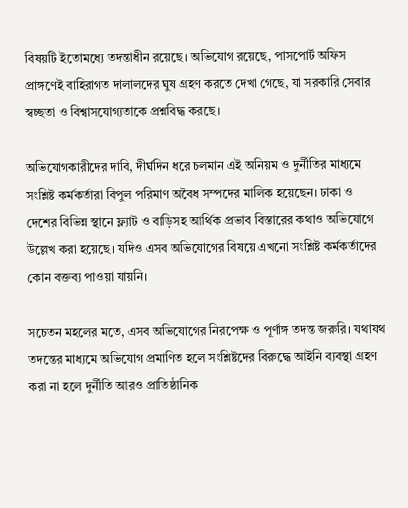বিষয়টি ইতোমধ্যে তদন্তাধীন রয়েছে। অভিযোগ রয়েছে, পাসপোর্ট অফিস প্রাঙ্গণেই বাহিরাগত দালালদের ঘুষ গ্রহণ করতে দেখা গেছে, যা সরকারি সেবার স্বচ্ছতা ও বিশ্বাসযোগ্যতাকে প্রশ্নবিদ্ধ করছে।

অভিযোগকারীদের দাবি, দীর্ঘদিন ধরে চলমান এই অনিয়ম ও দুর্নীতির মাধ্যমে সংশ্লিষ্ট কর্মকর্তারা বিপুল পরিমাণ অবৈধ সম্পদের মালিক হয়েছেন। ঢাকা ও দেশের বিভিন্ন স্থানে ফ্ল্যাট ও বাড়িসহ আর্থিক প্রভাব বিস্তারের কথাও অভিযোগে উল্লেখ করা হয়েছে। যদিও এসব অভিযোগের বিষয়ে এখনো সংশ্লিষ্ট কর্মকর্তাদের কোন বক্তব্য পাওয়া যায়নি।

সচেতন মহলের মতে, এসব অভিযোগের নিরপেক্ষ ও পূর্ণাঙ্গ তদন্ত জরুরি। যথাযথ তদন্তের মাধ্যমে অভিযোগ প্রমাণিত হলে সংশ্লিষ্টদের বিরুদ্ধে আইনি ব্যবস্থা গ্রহণ করা না হলে দুর্নীতি আরও প্রাতিষ্ঠানিক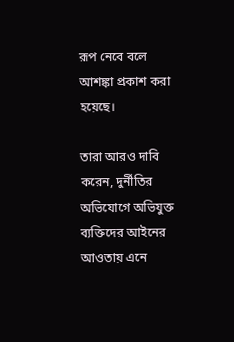রূপ নেবে বলে আশঙ্কা প্রকাশ করা হয়েছে।

তারা আরও দাবি করেন, দুর্নীতির অভিযোগে অভিযুক্ত ব্যক্তিদের আইনের আওতায় এনে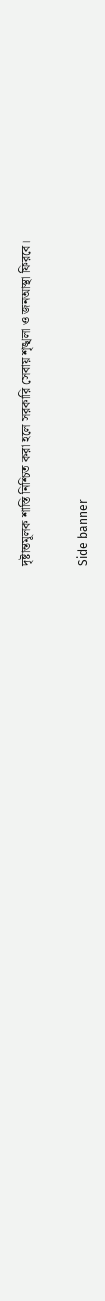দৃষ্টান্তমূলক শাস্তি নিশ্চিত করা হলে সরকারি সেবায় শৃঙ্খলা ও জনআস্থা ফিরবে।


Side banner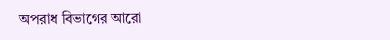অপরাধ বিভাগের আরো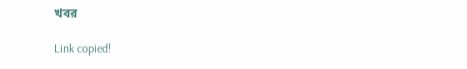খবর

Link copied!